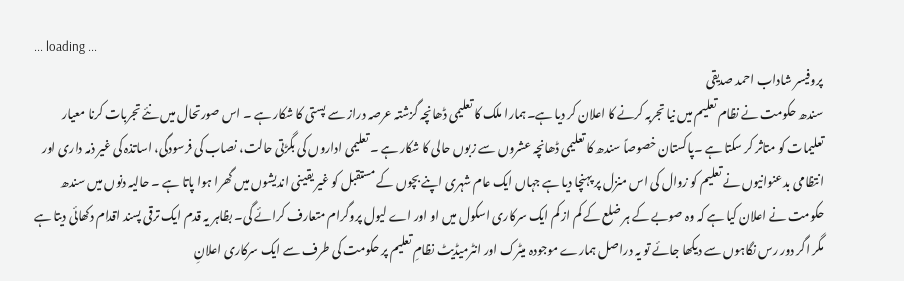... loading ...
پروفیسر شاداب احمد صدیقی
سندھ حکومت نے نظام تعلیم میں نیا تجربہ کرنے کا اعلان کر دیا ہے۔ہمارا ملک کا تعلیمی ڈھانچہ گزشتہ عرصہ دراز سے پستی کا شکار ہے ۔ اس صورتحال میں نئے تجربات کرنا معیار تعلیمات کو متاثر کر سکتا ہے ۔پاکستان خصوصاً سندھ کا تعلیمی ڈھانچہ عشروں سے زبوں حالی کا شکار ہے ۔ تعلیمی اداروں کی بگڑتی حالت، نصاب کی فرسودگی، اساتذہ کی غیر ذمہ داری اور انتظامی بدعنوانیوں نے تعلیم کو زوال کی اس منزل پر پہنچا دیا ہے جہاں ایک عام شہری اپنے بچوں کے مستقبل کو غیر یقینی اندیشوں میں گھرا ہوا پاتا ہے ۔ حالیہ دنوں میں سندھ حکومت نے اعلان کیا ہے کہ وہ صوبے کے ہر ضلع کے کم از کم ایک سرکاری اسکول میں او اور اے لیول پروگرام متعارف کرائے گی۔ بظاہر یہ قدم ایک ترقی پسند اقدام دکھائی دیتا ہے مگر اگر دور رس نگاہوں سے دیکھا جائے تو یہ دراصل ہمارے موجودہ میٹرک اور انٹرمیڈیٹ نظامِ تعلیم پر حکومت کی طرف سے ایک سرکاری اعلانِ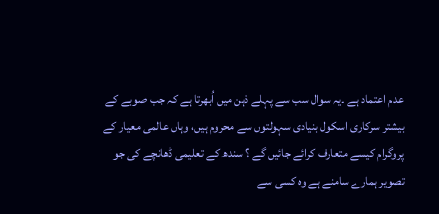عدم اعتماد ہے ۔یہ سوال سب سے پہلے ذہن میں اُبھرتا ہے کہ جب صوبے کے بیشتر سرکاری اسکول بنیادی سہولتوں سے محروم ہیں، وہاں عالمی معیار کے پروگرام کیسے متعارف کرائے جائیں گے ؟ سندھ کے تعلیمی ڈھانچے کی جو تصویر ہمارے سامنے ہے وہ کسی سے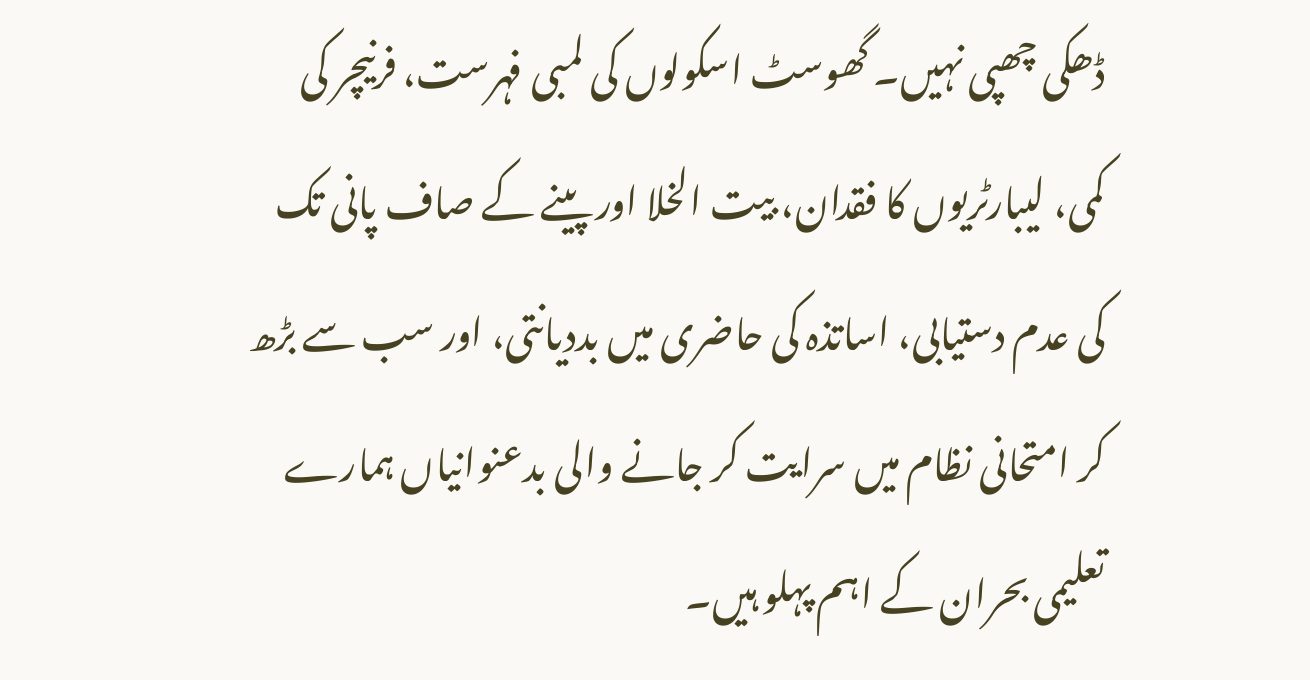ڈھکی چھپی نہیں۔ گھوسٹ اسکولوں کی لمبی فہرست، فرنیچر کی کمی، لیبارٹریوں کا فقدان، بیت الخلا اور پینے کے صاف پانی تک کی عدم دستیابی، اساتذہ کی حاضری میں بددیانتی، اور سب سے بڑھ کر امتحانی نظام میں سرایت کر جانے والی بدعنوانیاں ہمارے تعلیمی بحران کے اہم پہلو ہیں۔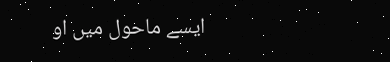ایسے ماحول میں او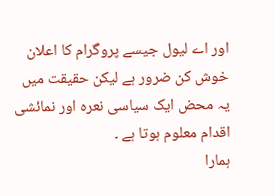اور اے لیول جیسے پروگرام کا اعلان خوش کن ضرور ہے لیکن حقیقت میں یہ محض ایک سیاسی نعرہ اور نمائشی اقدام معلوم ہوتا ہے ۔
ہمارا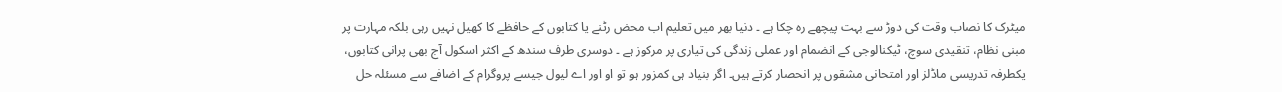میٹرک کا نصاب وقت کی دوڑ سے بہت پیچھے رہ چکا ہے ۔ دنیا بھر میں تعلیم اب محض رٹنے یا کتابوں کے حافظے کا کھیل نہیں رہی بلکہ مہارت پر مبنی نظام، تنقیدی سوچ، ٹیکنالوجی کے انضمام اور عملی زندگی کی تیاری پر مرکوز ہے ۔ دوسری طرف سندھ کے اکثر اسکول آج بھی پرانی کتابوں، یکطرفہ تدریسی ماڈلز اور امتحانی مشقوں پر انحصار کرتے ہیں۔ اگر بنیاد ہی کمزور ہو تو او اور اے لیول جیسے پروگرام کے اضافے سے مسئلہ حل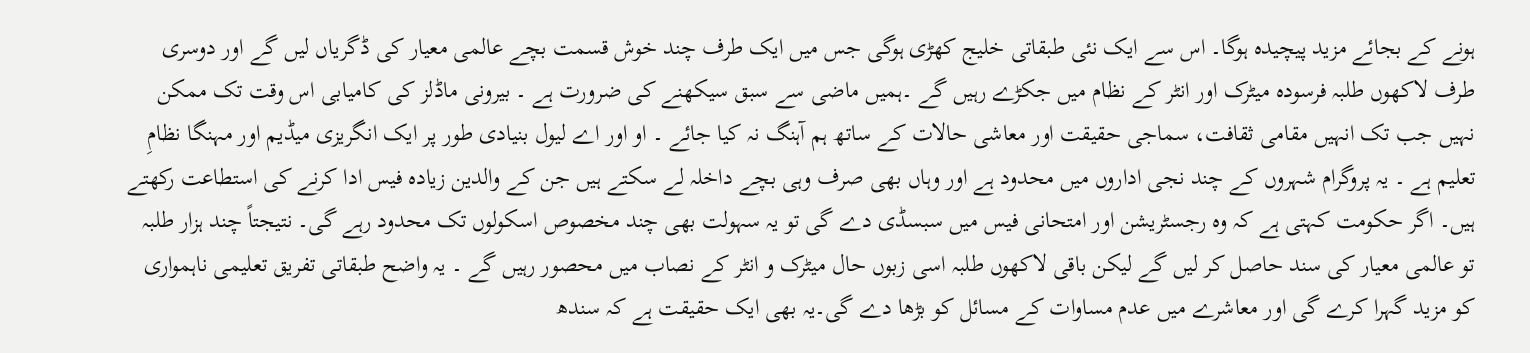ہونے کے بجائے مزید پیچیدہ ہوگا۔ اس سے ایک نئی طبقاتی خلیج کھڑی ہوگی جس میں ایک طرف چند خوش قسمت بچے عالمی معیار کی ڈگریاں لیں گے اور دوسری طرف لاکھوں طلبہ فرسودہ میٹرک اور انٹر کے نظام میں جکڑے رہیں گے ۔ہمیں ماضی سے سبق سیکھنے کی ضرورت ہے ۔ بیرونی ماڈلز کی کامیابی اس وقت تک ممکن نہیں جب تک انہیں مقامی ثقافت، سماجی حقیقت اور معاشی حالات کے ساتھ ہم آہنگ نہ کیا جائے ۔ او اور اے لیول بنیادی طور پر ایک انگریزی میڈیم اور مہنگا نظامِ تعلیم ہے ۔ یہ پروگرام شہروں کے چند نجی اداروں میں محدود ہے اور وہاں بھی صرف وہی بچے داخلہ لے سکتے ہیں جن کے والدین زیادہ فیس ادا کرنے کی استطاعت رکھتے ہیں۔ اگر حکومت کہتی ہے کہ وہ رجسٹریشن اور امتحانی فیس میں سبسڈی دے گی تو یہ سہولت بھی چند مخصوص اسکولوں تک محدود رہے گی۔ نتیجتاً چند ہزار طلبہ تو عالمی معیار کی سند حاصل کر لیں گے لیکن باقی لاکھوں طلبہ اسی زبوں حال میٹرک و انٹر کے نصاب میں محصور رہیں گے ۔ یہ واضح طبقاتی تفریق تعلیمی ناہمواری کو مزید گہرا کرے گی اور معاشرے میں عدم مساوات کے مسائل کو بڑھا دے گی۔یہ بھی ایک حقیقت ہے کہ سندھ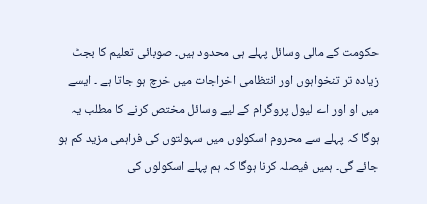حکومت کے مالی وسائل پہلے ہی محدود ہیں۔ صوبائی تعلیم کا بجٹ زیادہ تر تنخواہوں اور انتظامی اخراجات میں خرچ ہو جاتا ہے ۔ ایسے میں او اور اے لیول پروگرام کے لیے وسائل مختص کرنے کا مطلب یہ ہوگا کہ پہلے سے محروم اسکولوں میں سہولتوں کی فراہمی مزید کم ہو جائے گی۔ ہمیں فیصلہ کرنا ہوگا کہ ہم پہلے اسکولوں کی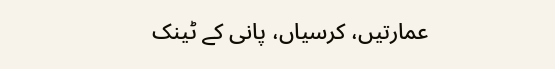عمارتیں، کرسیاں، پانی کے ٹینک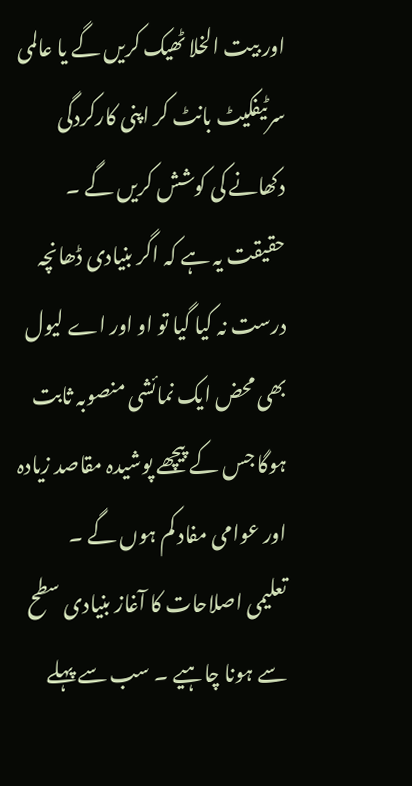اور بیت الخلا ٹھیک کریں گے یا عالمی سرٹیفکیٹ بانٹ کر اپنی کارکردگی دکھانے کی کوشش کریں گے ۔ حقیقت یہ ہے کہ اگر بنیادی ڈھانچہ درست نہ کیا گیا تو او اور اے لیول بھی محض ایک نمائشی منصوبہ ثابت ہوگا جس کے پیچھے پوشیدہ مقاصد زیادہ اور عوامی مفاد کم ہوں گے ۔
تعلیمی اصلاحات کا آغاز بنیادی سطح سے ہونا چاہیے ۔ سب سے پہلے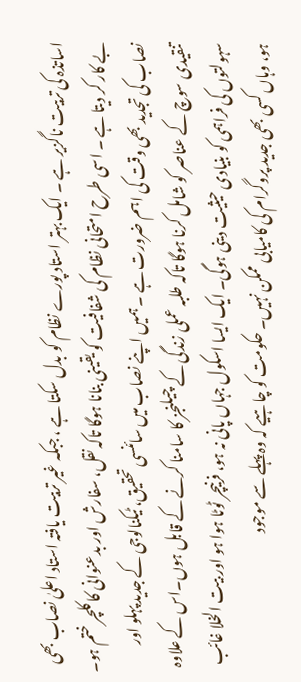اساتذہ کی تربیت ناگزیر ہے ۔ ایک بہتر استاد پورے نظام کو بدل سکتا ہے ، جبکہ غیر تربیت یافتہ استاد اعلیٰ نصاب بھی بے کار کر دیتا ہے ۔ اسی طرح امتحانی نظام کی شفافیت کو یقینی بنانا ہوگا تاکہ نقل، سفارش اور بدعنوانی کا کلچر ختم ہو۔ نصاب کی تجدید بھی وقت کی اہم ضرورت ہے ۔ ہمیں اپنے نصاب میں سائنسی تحقیق، ٹیکنالوجی کے جدید پہلو اور تنقیدی سوچ کے عناصر کو شامل کرنا ہوگا تاکہ طلبہ عملی زندگی کے چیلنجز کا سامنا کرنے کے قابل ہوں۔اس کے علاوہ سہولتوں کی فراہمی کو بنیادی حیثیت دینی ہوگی۔ ایک ایسا اسکول جہاں پانی نہ ہو، فرنیچر ٹوٹا ہوا ہو اور بیت الخلا غائب ہو، وہاں کسی بھی جدید پروگرام کی کامیابی ممکن نہیں۔ حکومت کو چاہیے کہ وہ پہلے سے موجود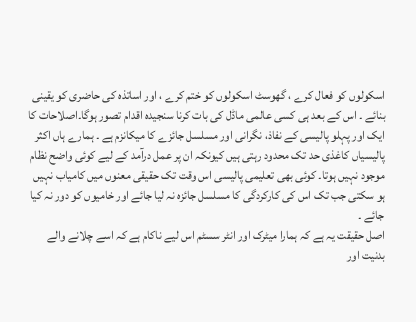اسکولوں کو فعال کرے ، گھوسٹ اسکولوں کو ختم کرے ، اور اساتذہ کی حاضری کو یقینی بنائے ۔ اس کے بعد ہی کسی عالمی ماڈل کی بات کرنا سنجیدہ اقدام تصور ہوگا۔اصلاحات کا ایک اور پہلو پالیسی کے نفاذ، نگرانی اور مسلسل جائزے کا میکانزم ہے ۔ ہمارے ہاں اکثر پالیسیاں کاغذی حد تک محدود رہتی ہیں کیونکہ ان پر عمل درآمد کے لیے کوئی واضح نظام موجود نہیں ہوتا۔ کوئی بھی تعلیمی پالیسی اس وقت تک حقیقی معنوں میں کامیاب نہیں ہو سکتی جب تک اس کی کارکردگی کا مسلسل جائزہ نہ لیا جائے اور خامیوں کو دور نہ کیا جائے ۔
اصل حقیقت یہ ہے کہ ہمارا میٹرک اور انٹر سسٹم اس لیے ناکام ہے کہ اسے چلانے والے بدنیت اور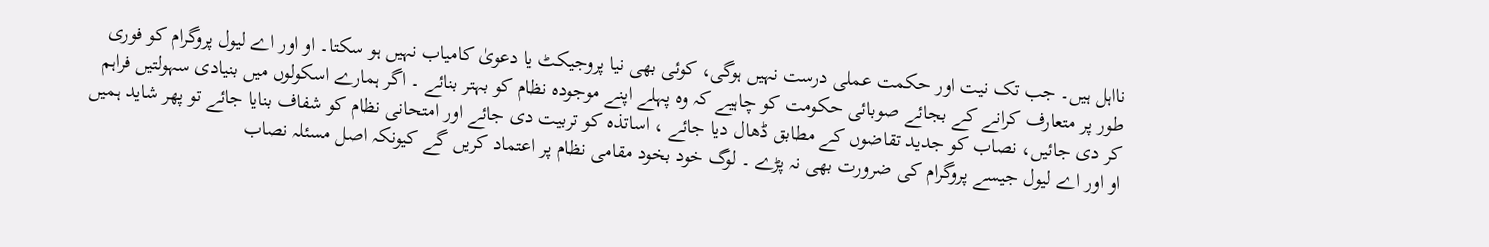نااہل ہیں۔ جب تک نیت اور حکمت عملی درست نہیں ہوگی، کوئی بھی نیا پروجیکٹ یا دعویٰ کامیاب نہیں ہو سکتا۔ او اور اے لیول پروگرام کو فوری طور پر متعارف کرانے کے بجائے صوبائی حکومت کو چاہیے کہ وہ پہلے اپنے موجودہ نظام کو بہتر بنائے ۔ اگر ہمارے اسکولوں میں بنیادی سہولتیں فراہم کر دی جائیں، نصاب کو جدید تقاضوں کے مطابق ڈھال دیا جائے ، اساتذہ کو تربیت دی جائے اور امتحانی نظام کو شفاف بنایا جائے تو پھر شاید ہمیں او اور اے لیول جیسے پروگرام کی ضرورت بھی نہ پڑے ۔ لوگ خود بخود مقامی نظام پر اعتماد کریں گے کیونکہ اصل مسئلہ نصاب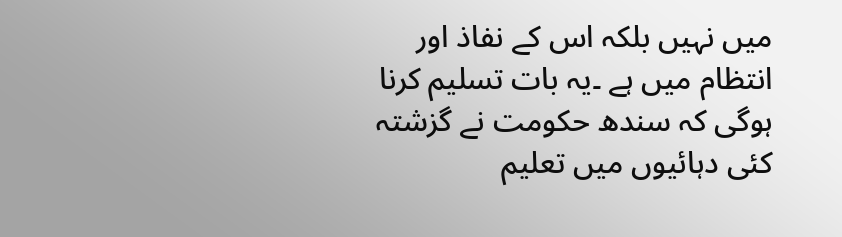میں نہیں بلکہ اس کے نفاذ اور انتظام میں ہے ۔یہ بات تسلیم کرنا ہوگی کہ سندھ حکومت نے گزشتہ کئی دہائیوں میں تعلیم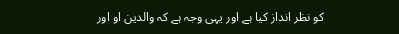کو نظر انداز کیا ہے اور یہی وجہ ہے کہ والدین او اور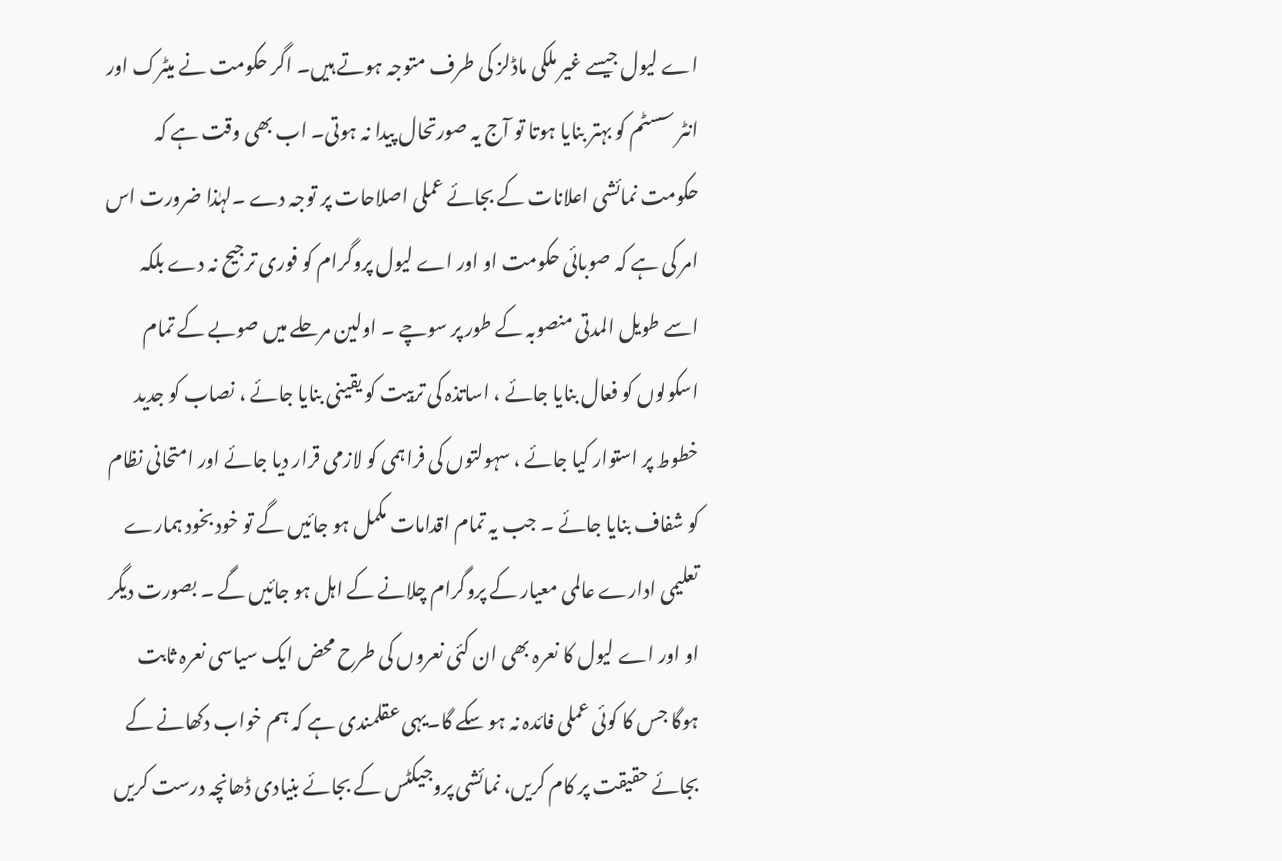اے لیول جیسے غیر ملکی ماڈلز کی طرف متوجہ ہوتے ہیں۔ اگر حکومت نے میٹرک اور انٹر سسٹم کو بہتر بنایا ہوتا تو آج یہ صورتحال پیدا نہ ہوتی۔ اب بھی وقت ہے کہ حکومت نمائشی اعلانات کے بجائے عملی اصلاحات پر توجہ دے ۔لہٰذا ضرورت اس امر کی ہے کہ صوبائی حکومت او اور اے لیول پروگرام کو فوری ترجیح نہ دے بلکہ اسے طویل المدتی منصوبہ کے طور پر سوچے ۔ اولین مرحلے میں صوبے کے تمام اسکولوں کو فعال بنایا جائے ، اساتذہ کی تربیت کو یقینی بنایا جائے ، نصاب کو جدید خطوط پر استوار کیا جائے ، سہولتوں کی فراہمی کو لازمی قرار دیا جائے اور امتحانی نظام کو شفاف بنایا جائے ۔ جب یہ تمام اقدامات مکمل ہو جائیں گے تو خود بخود ہمارے تعلیمی ادارے عالمی معیار کے پروگرام چلانے کے اہل ہو جائیں گے ۔ بصورت دیگر او اور اے لیول کا نعرہ بھی ان کئی نعروں کی طرح محض ایک سیاسی نعرہ ثابت ہوگا جس کا کوئی عملی فائدہ نہ ہو سکے گا۔یہی عقلمندی ہے کہ ہم خواب دکھانے کے بجائے حقیقت پر کام کریں، نمائشی پروجیکٹس کے بجائے بنیادی ڈھانچہ درست کریں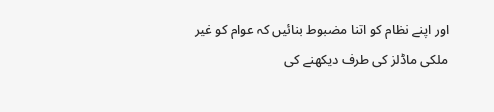اور اپنے نظام کو اتنا مضبوط بنائیں کہ عوام کو غیر ملکی ماڈلز کی طرف دیکھنے کی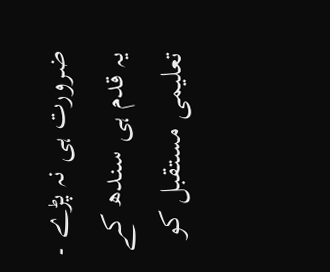ضرورت ہی نہ پڑے ۔ یہ قدم ہی سندھ کے تعلیمی مستقبل کو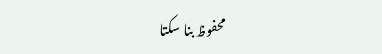محفوظ بنا سکتا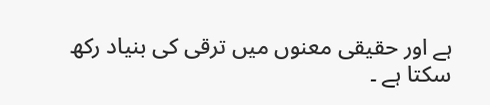ہے اور حقیقی معنوں میں ترقی کی بنیاد رکھ سکتا ہے ۔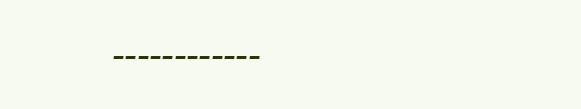۔۔۔۔۔۔۔۔۔۔۔۔